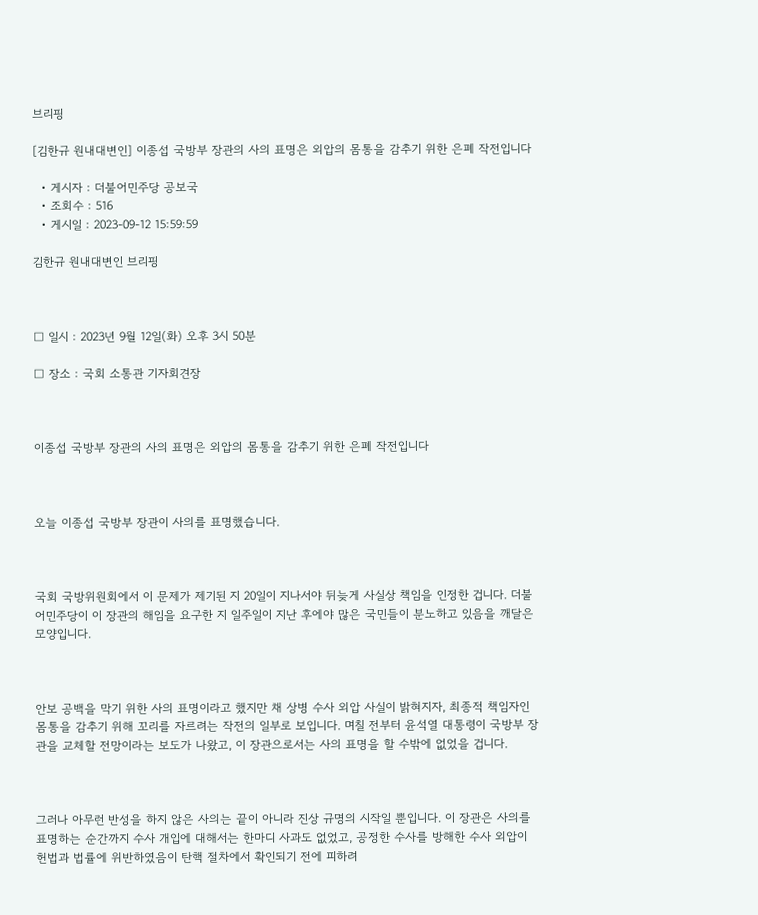브리핑

[김한규 원내대변인] 이종섭 국방부 장관의 사의 표명은 외압의 몸통을 감추기 위한 은폐 작전입니다

  • 게시자 : 더불어민주당 공보국
  • 조회수 : 516
  • 게시일 : 2023-09-12 15:59:59

김한규 원내대변인 브리핑



□ 일시 : 2023년 9월 12일(화) 오후 3시 50분

□ 장소 : 국회 소통관 기자회견장



이종섭 국방부 장관의 사의 표명은 외압의 몸통을 감추기 위한 은폐 작전입니다



오늘 이종섭 국방부 장관이 사의를 표명했습니다.



국회 국방위원회에서 이 문제가 제기된 지 20일이 지나서야 뒤늦게 사실상 책임을 인정한 겁니다. 더불어민주당이 이 장관의 해임을 요구한 지 일주일이 지난 후에야 많은 국민들이 분노하고 있음을 깨달은 모양입니다.



안보 공백을 막기 위한 사의 표명이라고 했지만 채 상병 수사 외압 사실이 밝혀지자, 최종적 책임자인 몸통을 감추기 위해 꼬리를 자르려는 작전의 일부로 보입니다. 며칠 전부터 윤석열 대통령이 국방부 장관을 교체할 전망이라는 보도가 나왔고, 이 장관으로서는 사의 표명을 할 수밖에 없었을 겁니다.



그러나 아무런 반성을 하지 않은 사의는 끝이 아니라 진상 규명의 시작일 뿐입니다. 이 장관은 사의를 표명하는 순간까지 수사 개입에 대해서는 한마디 사과도 없었고, 공정한 수사를 방해한 수사 외압이 헌법과 법률에 위반하였음이 탄핵 절차에서 확인되기 전에 피하려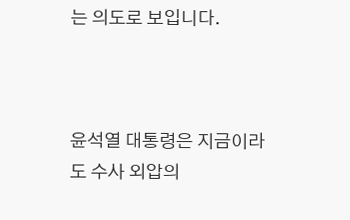는 의도로 보입니다.



윤석열 대통령은 지금이라도 수사 외압의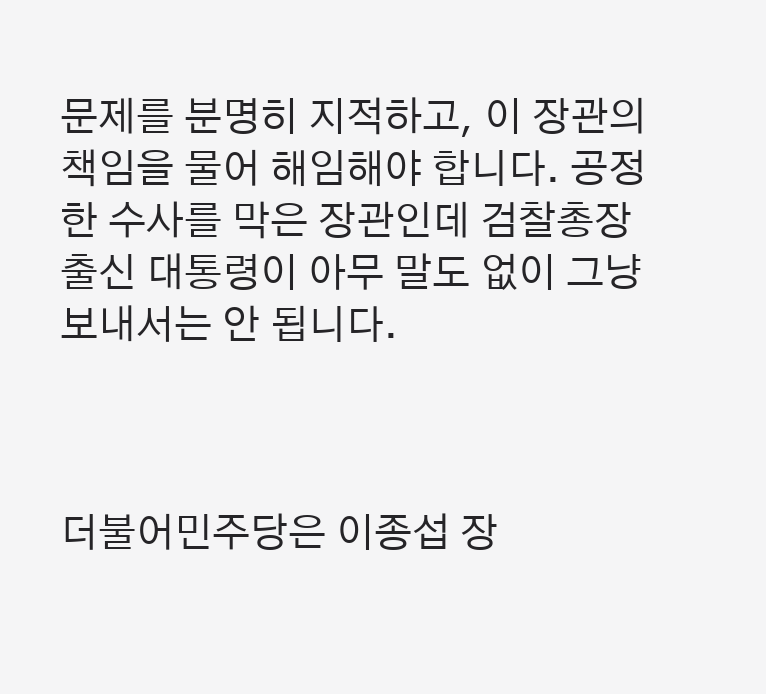문제를 분명히 지적하고, 이 장관의 책임을 물어 해임해야 합니다. 공정한 수사를 막은 장관인데 검찰총장 출신 대통령이 아무 말도 없이 그냥 보내서는 안 됩니다.



더불어민주당은 이종섭 장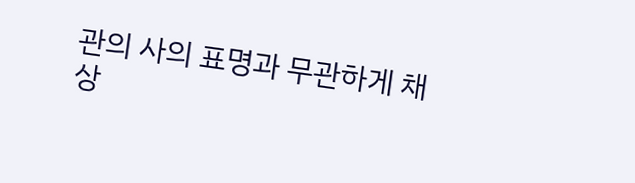관의 사의 표명과 무관하게 채 상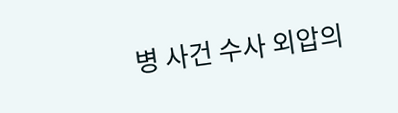병 사건 수사 외압의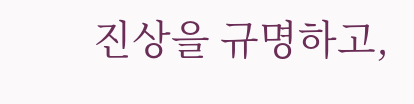진상을 규명하고,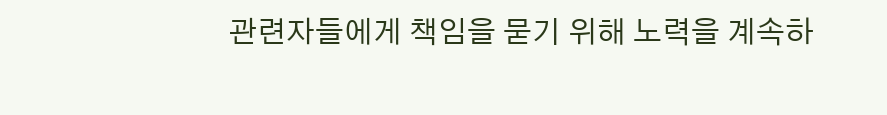관련자들에게 책임을 묻기 위해 노력을 계속하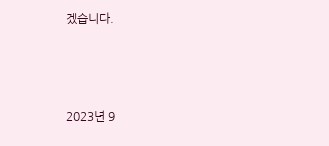겠습니다.



2023년 9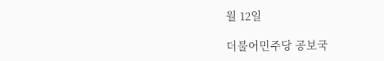월 12일

더불어민주당 공보국